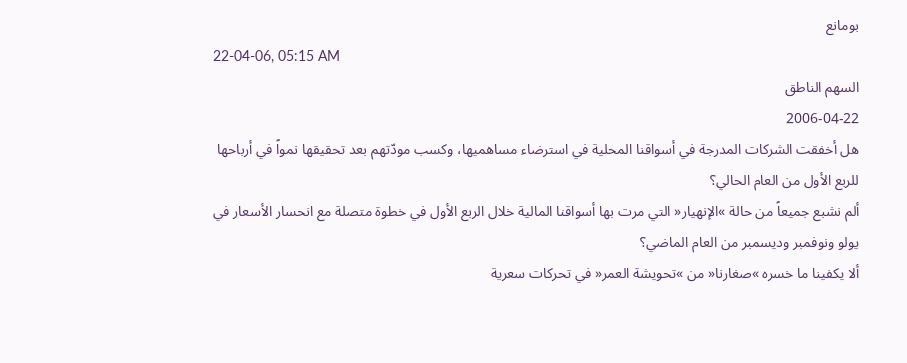بومانع
22-04-06, 05:15 AM
السهم الناطق
2006-04-22
هل أخفقت الشركات المدرجة في أسواقنا المحلية في استرضاء مساهميها، وكسب مودّتهم بعد تحقيقها نمواً في أرباحها للربع الأول من العام الحالي؟
ألم نشبع جميعاً من حالة »الإنهيار« التي مرت بها أسواقنا المالية خلال الربع الأول في خطوة متصلة مع انحسار الأسعار في يولو ونوفمبر وديسمبر من العام الماضي؟
ألا يكفينا ما خسره »صغارنا« من »تحويشة العمر« في تحركات سعرية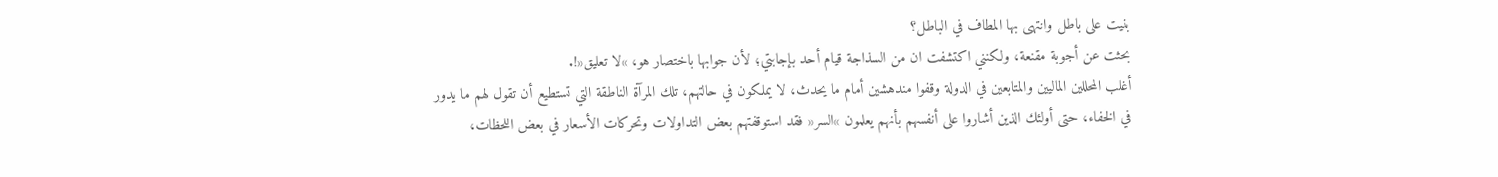بنيت على باطل وانتهى بها المطاف في الباطل؟
بحثت عن أجوبة مقنعة، ولكنني اكتشفت ان من السذاجة قيام أحد بإجابتي؛ لأن جوابها باختصار هو، »لا تعليق«!.
أغلب المحللين الماليين والمتابعين في الدولة وقفوا مندهشين أمام ما يحدث، لا يملكون في حالتهم، تلك المرآة الناطقة التي تستطيع أن تقول لهم ما يدور في الخفاء، حتى أولئك الذين أشاروا على أنفسهم بأنهم يعلمون »السر« فقد استوقفتهم بعض التداولات وتحركات الأسعار في بعض اللحظات،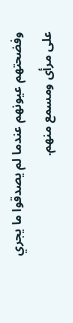وفضحتهم عيونهم عندما لم يصدقوا ما يجري على مرأى ومسمع منهم.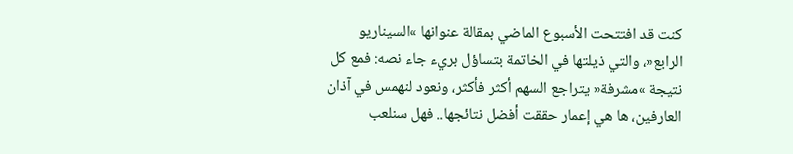كنت قد افتتحت الأسبوع الماضي بمقالة عنوانها »السيناريو الرابع«، والتي ذيلتها في الخاتمة بتساؤل بريء جاء نصه: فمع كل نتيجة »مشرفة« يتراجع السهم أكثر فأكثر، ونعود لنهمس في آذان العارفين، ها هي إعمار حققت أفضل نتائجها.. فهل سنلعب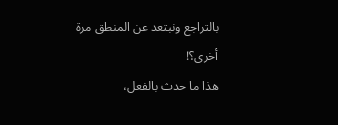بالتراجع ونبتعد عن المنطق مرة أخرى؟!
هذا ما حدث بالفعل،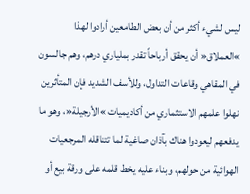ليس لشيء أكثر من أن بعض الطامعين أرادوا لهذا »العملاق« أن يحقق أرباحاً تقدر بملياري درهم، وهم جالسون في المقاهي وقاعات التداول، وللأسف الشديد فإن المتأثرين نهلوا علمهم الاستثماري من أكاديميات »الأرجيلة«، وهو ما يدفعهم ليعودوا هناك بآذان صاغية لما تتناقله المرجعيات الهوائية من حولهم، وبناء عليه يخط قلمه على ورقة بيع أو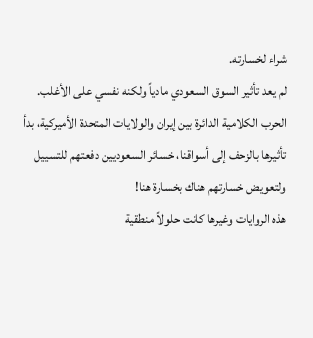شراء لخسارته.
لم يعد تأثير السوق السعودي مادياً ولكنه نفسي على الأغلب. الحرب الكلامية الدائرة بين إيران والولايات المتحدة الأميركية، بدأ تأثيرها بالزحف إلى أسواقنا، خسائر السعوديين دفعتهم للتسييل ولتعويض خسارتهم هناك بخسارة هنا!
هذه الروايات وغيرها كانت حلولاً منطقية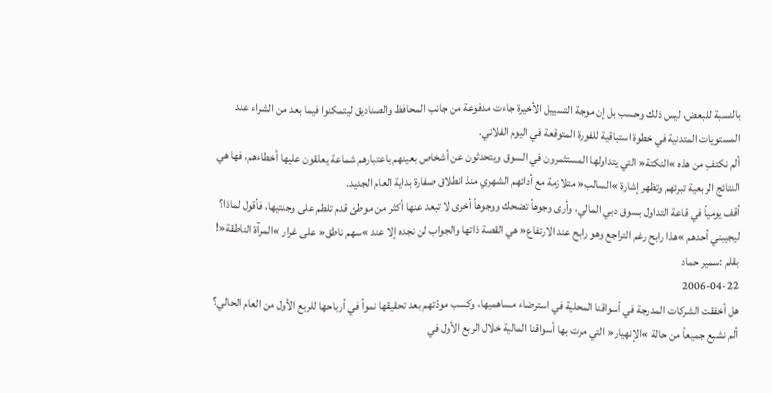بالنسبة للبعض، ليس ذلك وحسب بل إن موجة التسييل الأخيرة جاءت مدفوعة من جانب المحافظ والصناديق ليتمكنوا فيما بعد من الشراء عند المستويات المتدنية في خطوة استباقية للفورة المتوقعة في اليوم الفلاني.
ألم نكتفِ من هذه »النكتة« التي يتداولها المستثمرون في السوق ويتحدثون عن أشخاص بعينهم باعتبارهم شماعة يعلقون عليها أخطاءهم، فها هي النتائج الربعية تبرئهم وتظهر إشارة »السالب« متلازمة مع أدائهم الشهري منذ انطلاق صفارة بداية العام الجديد.
أقف يومياً في قاعة التداول بسوق دبي المالي، وأرى وجوهاً تضحك ووجوهاً أخرى لا تبعد عنها أكثر من موطئ قدم تلطم على وجنتيها، فأقول لماذا؟ ليجيبني أحدهم »هذا رابح رغم التراجع وهو رابح عند الارتفاع« هي القصة ذاتها والجواب لن نجده إلا عند »سهم ناطق« على غرار »المرآة الناطقة«!
بقلم :سمير حماد
2006-04-22
هل أخفقت الشركات المدرجة في أسواقنا المحلية في استرضاء مساهميها، وكسب مودّتهم بعد تحقيقها نمواً في أرباحها للربع الأول من العام الحالي؟
ألم نشبع جميعاً من حالة »الإنهيار« التي مرت بها أسواقنا المالية خلال الربع الأول في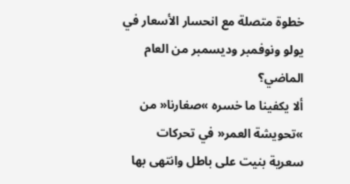خطوة متصلة مع انحسار الأسعار في يولو ونوفمبر وديسمبر من العام الماضي؟
ألا يكفينا ما خسره »صغارنا« من »تحويشة العمر« في تحركات سعرية بنيت على باطل وانتهى بها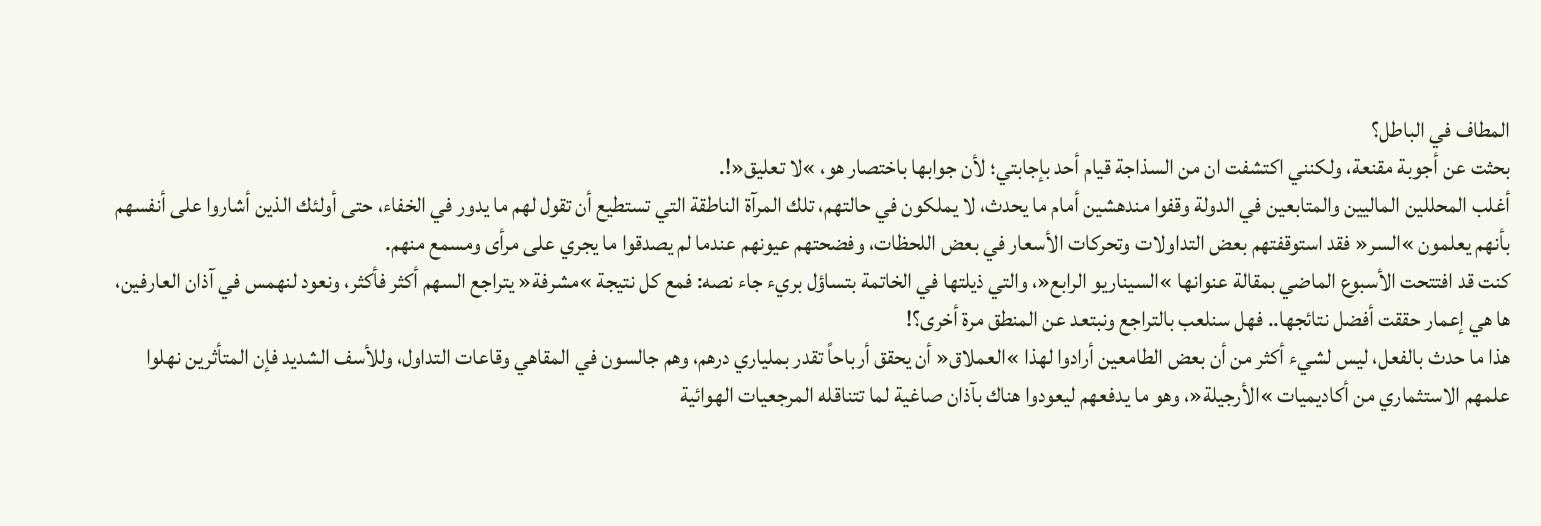المطاف في الباطل؟
بحثت عن أجوبة مقنعة، ولكنني اكتشفت ان من السذاجة قيام أحد بإجابتي؛ لأن جوابها باختصار هو، »لا تعليق«!.
أغلب المحللين الماليين والمتابعين في الدولة وقفوا مندهشين أمام ما يحدث، لا يملكون في حالتهم، تلك المرآة الناطقة التي تستطيع أن تقول لهم ما يدور في الخفاء، حتى أولئك الذين أشاروا على أنفسهم بأنهم يعلمون »السر« فقد استوقفتهم بعض التداولات وتحركات الأسعار في بعض اللحظات، وفضحتهم عيونهم عندما لم يصدقوا ما يجري على مرأى ومسمع منهم.
كنت قد افتتحت الأسبوع الماضي بمقالة عنوانها »السيناريو الرابع«، والتي ذيلتها في الخاتمة بتساؤل بريء جاء نصه: فمع كل نتيجة »مشرفة« يتراجع السهم أكثر فأكثر، ونعود لنهمس في آذان العارفين، ها هي إعمار حققت أفضل نتائجها.. فهل سنلعب بالتراجع ونبتعد عن المنطق مرة أخرى؟!
هذا ما حدث بالفعل، ليس لشيء أكثر من أن بعض الطامعين أرادوا لهذا »العملاق« أن يحقق أرباحاً تقدر بملياري درهم، وهم جالسون في المقاهي وقاعات التداول، وللأسف الشديد فإن المتأثرين نهلوا علمهم الاستثماري من أكاديميات »الأرجيلة«، وهو ما يدفعهم ليعودوا هناك بآذان صاغية لما تتناقله المرجعيات الهوائية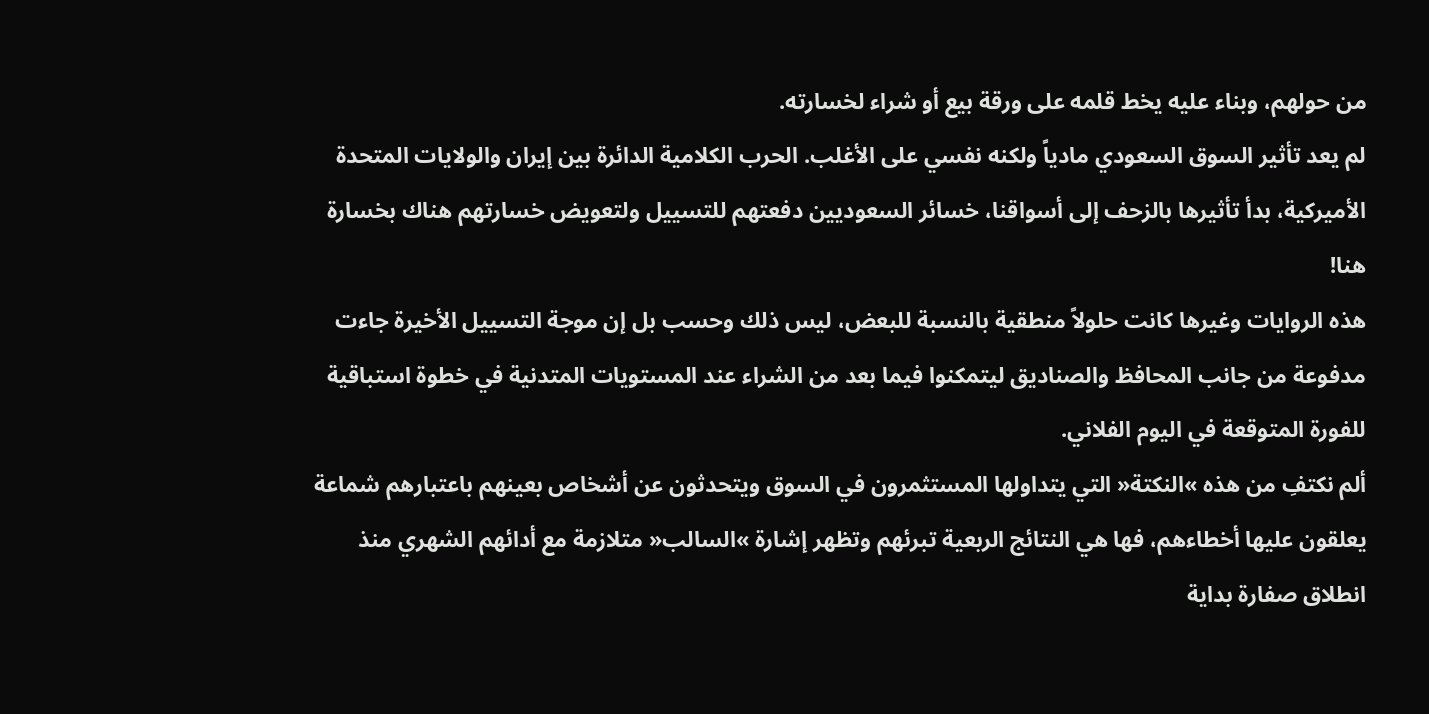من حولهم، وبناء عليه يخط قلمه على ورقة بيع أو شراء لخسارته.
لم يعد تأثير السوق السعودي مادياً ولكنه نفسي على الأغلب. الحرب الكلامية الدائرة بين إيران والولايات المتحدة الأميركية، بدأ تأثيرها بالزحف إلى أسواقنا، خسائر السعوديين دفعتهم للتسييل ولتعويض خسارتهم هناك بخسارة هنا!
هذه الروايات وغيرها كانت حلولاً منطقية بالنسبة للبعض، ليس ذلك وحسب بل إن موجة التسييل الأخيرة جاءت مدفوعة من جانب المحافظ والصناديق ليتمكنوا فيما بعد من الشراء عند المستويات المتدنية في خطوة استباقية للفورة المتوقعة في اليوم الفلاني.
ألم نكتفِ من هذه »النكتة« التي يتداولها المستثمرون في السوق ويتحدثون عن أشخاص بعينهم باعتبارهم شماعة يعلقون عليها أخطاءهم، فها هي النتائج الربعية تبرئهم وتظهر إشارة »السالب« متلازمة مع أدائهم الشهري منذ انطلاق صفارة بداية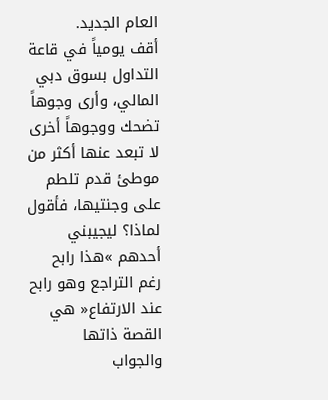العام الجديد.
أقف يومياً في قاعة التداول بسوق دبي المالي، وأرى وجوهاً تضحك ووجوهاً أخرى لا تبعد عنها أكثر من موطئ قدم تلطم على وجنتيها، فأقول لماذا؟ ليجيبني أحدهم »هذا رابح رغم التراجع وهو رابح عند الارتفاع« هي القصة ذاتها والجواب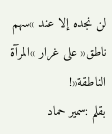لن نجده إلا عند »سهم ناطق« على غرار »المرآة الناطقة«!
بقلم :سمير حماد